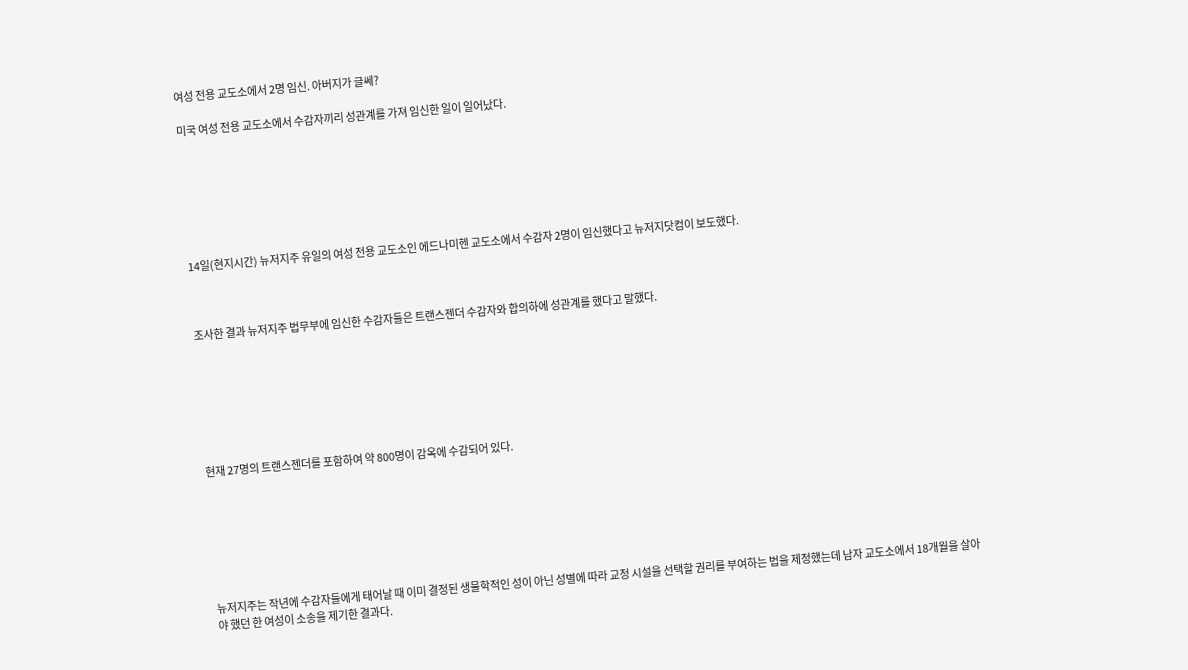여성 전용 교도소에서 2명 임신. 아버지가 글쎄?

미국 여성 전용 교도소에서 수감자끼리 성관계를 가져 임신한 일이 일어났다.







14일(현지시간) 뉴저지주 유일의 여성 전용 교도소인 에드나미헨 교도소에서 수감자 2명이 임신했다고 뉴저지닷컴이 보도했다.



조사한 결과 뉴저지주 법무부에 임신한 수감자들은 트랜스젠더 수감자와 합의하에 성관계를 했다고 말했다.







현재 27명의 트랜스젠더를 포함하여 약 800명이 감옥에 수감되어 있다.







뉴저지주는 작년에 수감자들에게 태어날 때 이미 결정된 생물학적인 성이 아닌 성별에 따라 교정 시설을 선택할 권리를 부여하는 법을 제정했는데 남자 교도소에서 18개월을 살아야 했던 한 여성이 소송을 제기한 결과다.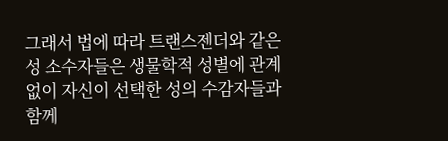그래서 법에 따라 트랜스젠더와 같은 성 소수자들은 생물학적 성별에 관계없이 자신이 선택한 성의 수감자들과 함께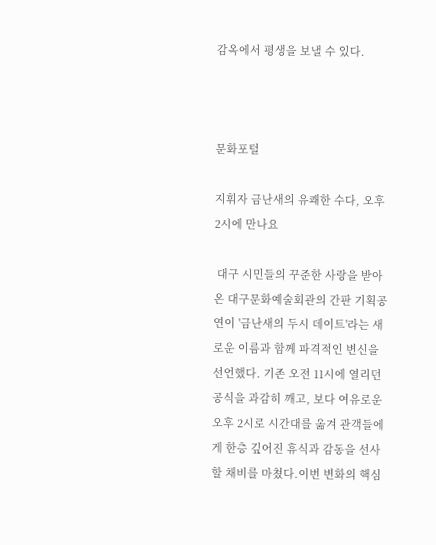감옥에서 평생을 보낼 수 있다.



문화포털

지휘자 금난새의 유쾌한 수다, 오후 2시에 만나요

 대구 시민들의 꾸준한 사랑을 받아온 대구문화예술회관의 간판 기획공연이 '금난새의 두시 데이트'라는 새로운 이름과 함께 파격적인 변신을 선언했다. 기존 오전 11시에 열리던 공식을 과감히 깨고, 보다 여유로운 오후 2시로 시간대를 옮겨 관객들에게 한층 깊어진 휴식과 감동을 선사할 채비를 마쳤다.이번 변화의 핵심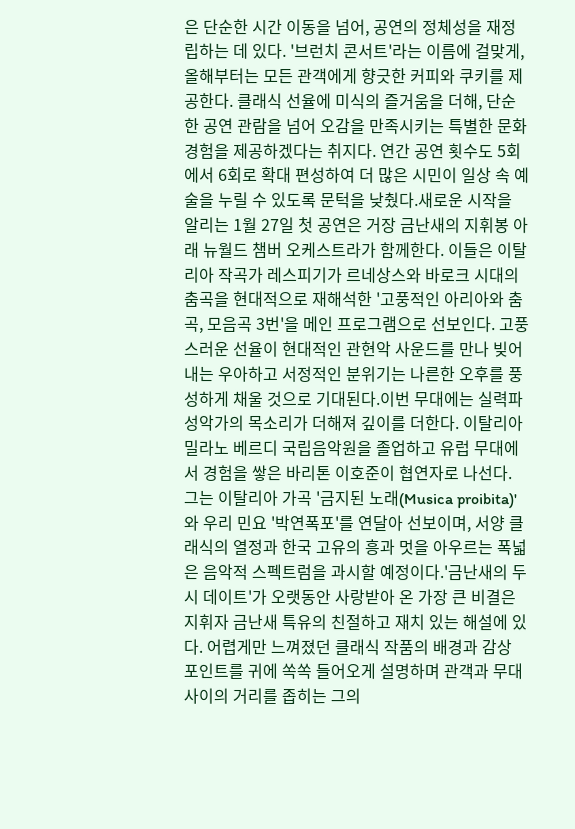은 단순한 시간 이동을 넘어, 공연의 정체성을 재정립하는 데 있다. '브런치 콘서트'라는 이름에 걸맞게, 올해부터는 모든 관객에게 향긋한 커피와 쿠키를 제공한다. 클래식 선율에 미식의 즐거움을 더해, 단순한 공연 관람을 넘어 오감을 만족시키는 특별한 문화 경험을 제공하겠다는 취지다. 연간 공연 횟수도 5회에서 6회로 확대 편성하여 더 많은 시민이 일상 속 예술을 누릴 수 있도록 문턱을 낮췄다.새로운 시작을 알리는 1월 27일 첫 공연은 거장 금난새의 지휘봉 아래 뉴월드 챔버 오케스트라가 함께한다. 이들은 이탈리아 작곡가 레스피기가 르네상스와 바로크 시대의 춤곡을 현대적으로 재해석한 '고풍적인 아리아와 춤곡, 모음곡 3번'을 메인 프로그램으로 선보인다. 고풍스러운 선율이 현대적인 관현악 사운드를 만나 빚어내는 우아하고 서정적인 분위기는 나른한 오후를 풍성하게 채울 것으로 기대된다.이번 무대에는 실력파 성악가의 목소리가 더해져 깊이를 더한다. 이탈리아 밀라노 베르디 국립음악원을 졸업하고 유럽 무대에서 경험을 쌓은 바리톤 이호준이 협연자로 나선다. 그는 이탈리아 가곡 '금지된 노래(Musica proibita)'와 우리 민요 '박연폭포'를 연달아 선보이며, 서양 클래식의 열정과 한국 고유의 흥과 멋을 아우르는 폭넓은 음악적 스펙트럼을 과시할 예정이다.'금난새의 두시 데이트'가 오랫동안 사랑받아 온 가장 큰 비결은 지휘자 금난새 특유의 친절하고 재치 있는 해설에 있다. 어렵게만 느껴졌던 클래식 작품의 배경과 감상 포인트를 귀에 쏙쏙 들어오게 설명하며 관객과 무대 사이의 거리를 좁히는 그의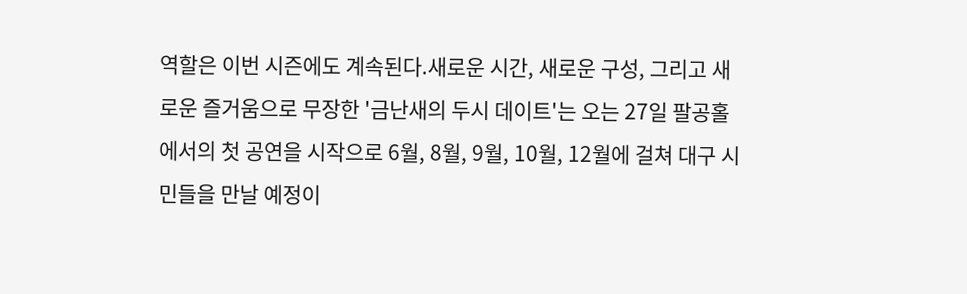역할은 이번 시즌에도 계속된다.새로운 시간, 새로운 구성, 그리고 새로운 즐거움으로 무장한 '금난새의 두시 데이트'는 오는 27일 팔공홀에서의 첫 공연을 시작으로 6월, 8월, 9월, 10월, 12월에 걸쳐 대구 시민들을 만날 예정이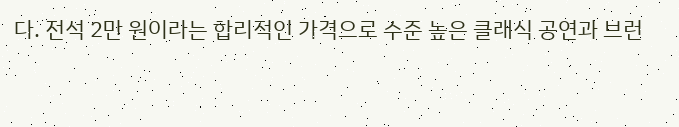다. 전석 2만 원이라는 합리적인 가격으로 수준 높은 클래식 공연과 브런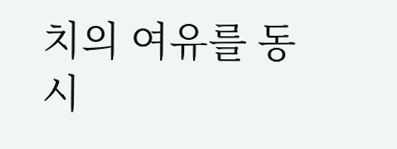치의 여유를 동시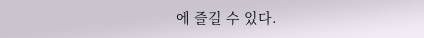에 즐길 수 있다.